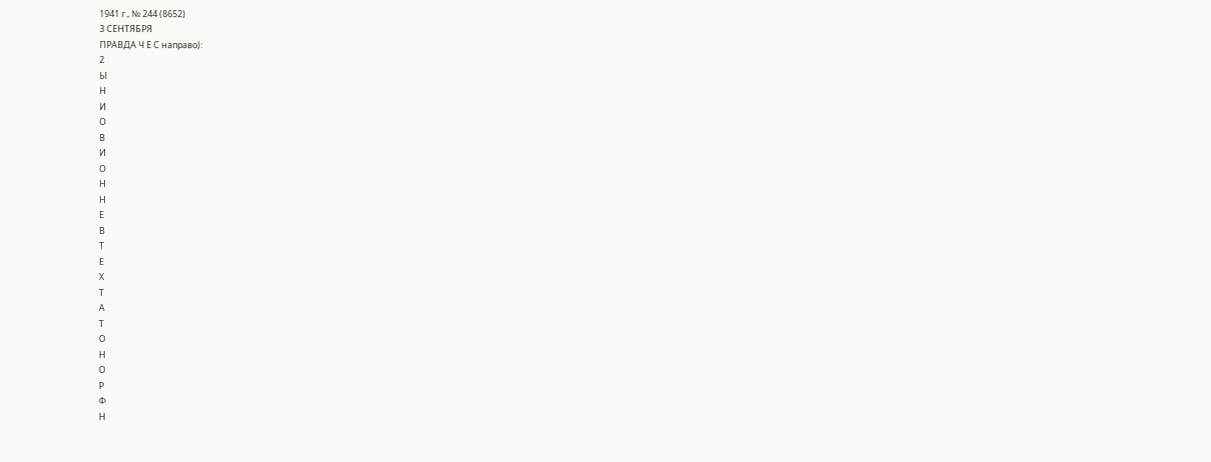1941 г., № 244 (8652)
3 СЕНТЯБРЯ
ПРАВДА Ч Е С направо):
2
Ы
Н
И
О
В
И
О
Н
Н
Е
В
Т
Е
Х
Т
А
Т
О
Н
О
Р
Ф
Н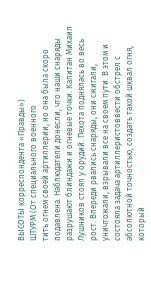ВЫСОТЫ корреспондента «Правды»)
ШТУРМ (От специального военного
тить огнем своей артиллерии, но она была скоро подавлена. Наблюдатели донесли, что наши снаряды разрушают блиндажи и огневые точки. Капитан Михаил Лушников стоял у орудий. Пехота поднялась во весь рост. Впереди рвались снаряды, они сжигали, уничтожали, взрывали все на своем пути. В этом и состояла задача артиллеристоввести обстрел с абсолютной точностью, создать такой шквал огня, который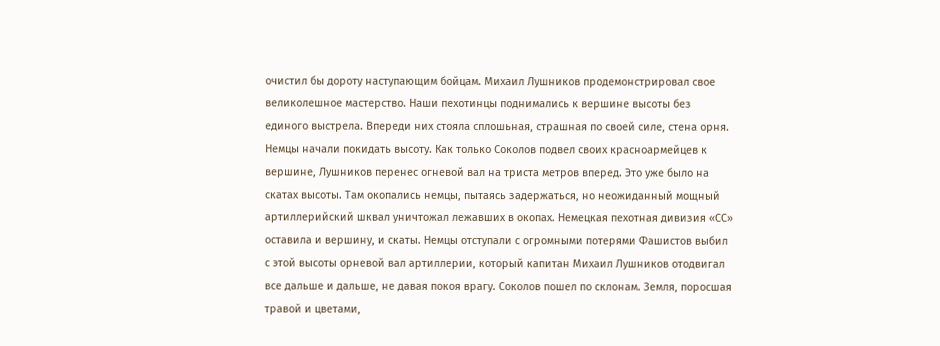очистил бы дороту наступающим бойцам. Михаил Лушников продемонстрировал свое великолешное мастерство. Наши пехотинцы поднимались к вершине высоты без единого выстрела. Впереди них стояла сплошьная, страшная по своей силе, стена орня. Немцы начали покидать высоту. Как только Соколов подвел своих красноармейцев к вершине, Лушников перенес огневой вал на триста метров вперед. Это уже было на скатах высоты. Там окопались немцы, пытаясь задержаться, но неожиданный мощный артиллерийский шквал уничтожал лежавших в окопах. Немецкая пехотная дивизия «СС» оставила и вершину, и скаты. Немцы отступали с огромными потерями Фашистов выбил с этой высоты орневой вал артиллерии, который капитан Михаил Лушников отодвигал все дальше и дальше, не давая покоя врагу. Соколов пошел по склонам. Земля, поросшая травой и цветами,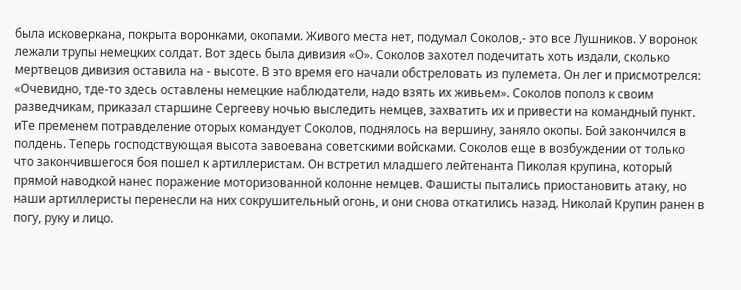была исковеркана, покрыта воронками, окопами. Живого места нет, подумал Соколов,- это все Лушников. У воронок лежали трупы немецких солдат. Вот здесь была дивизия «О». Соколов захотел подечитать хоть издали, сколько мертвецов дивизия оставила на - высоте. В это время его начали обстреловать из пулемета. Он лег и присмотрелся: «Очевидно, тде-то здесь оставлены немецкие наблюдатели, надо взять их живьем». Соколов пополз к своим разведчикам, приказал старшине Сергееву ночью выследить немцев, захватить их и привести на командный пункт. иТе пременем потравделение оторых командует Соколов, поднялось на вершину, заняло окопы. Бой закончился в полдень. Теперь господствующая высота завоевана советскими войсками. Соколов еще в возбуждении от только что закончившегося боя пошел к артиллеристам. Он встретил младшего лейтенанта Пиколая крупина, который прямой наводкой нанес поражение моторизованной колонне немцев. Фашисты пытались приостановить атаку, но наши артиллеристы перенесли на них сокрушительный огонь, и они снова откатились назад. Николай Крупин ранен в погу, руку и лицо.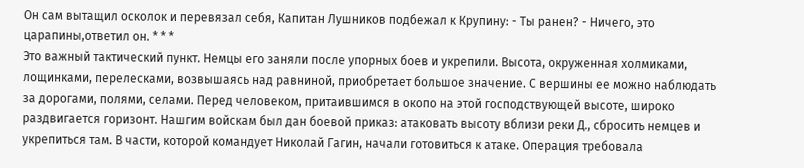Он сам вытащил осколок и перевязал себя, Капитан Лушников подбежал к Крупину: - Ты ранен? - Ничего, это царапины,ответил он. * * *
Это важный тактический пункт. Немцы его заняли после упорных боев и укрепили. Высота, окруженная холмиками, лощинками, перелесками, возвышаясь над равниной, приобретает большое значение. С вершины ее можно наблюдать за дорогами, полями, селами. Перед человеком, притаившимся в окопо на этой господствующей высоте, широко раздвигается горизонт. Нашгим войскам был дан боевой приказ: атаковать высоту вблизи реки Д., сбросить немцев и укрепиться там. В части, которой командует Николай Гагин, начали готовиться к атаке. Операция требовала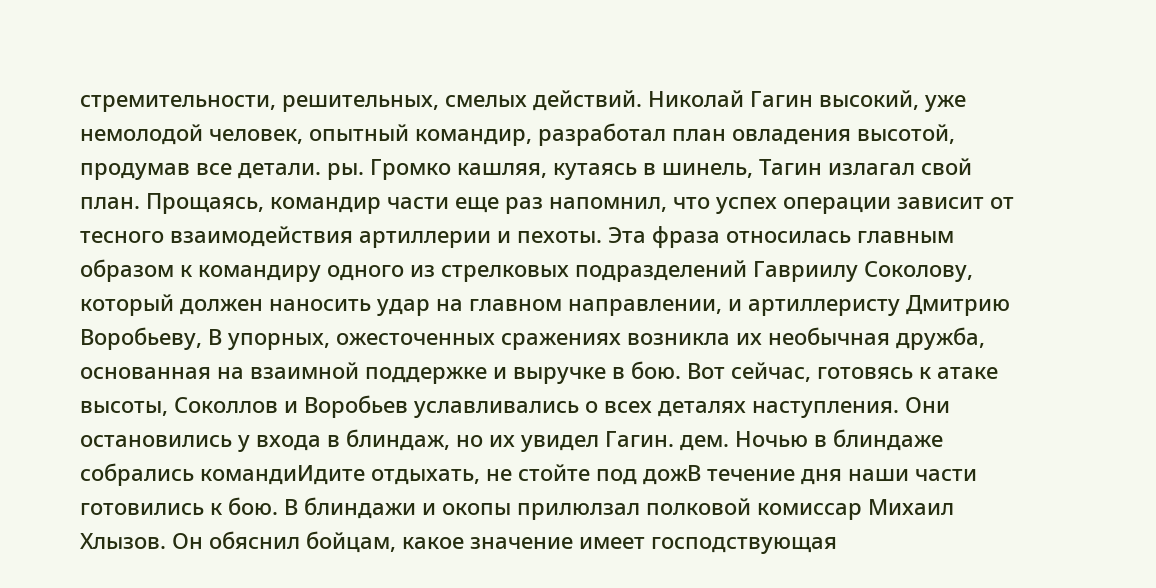стремительности, решительных, смелых действий. Николай Гагин высокий, уже немолодой человек, опытный командир, разработал план овладения высотой, продумав все детали. ры. Громко кашляя, кутаясь в шинель, Тагин излагал свой план. Прощаясь, командир части еще раз напомнил, что успех операции зависит от тесного взаимодействия артиллерии и пехоты. Эта фраза относилась главным образом к командиру одного из стрелковых подразделений Гавриилу Соколову, который должен наносить удар на главном направлении, и артиллеристу Дмитрию Воробьеву, В упорных, ожесточенных сражениях возникла их необычная дружба, основанная на взаимной поддержке и выручке в бою. Вот сейчас, готовясь к атаке высоты, Соколлов и Воробьев уславливались о всех деталях наступления. Они остановились у входа в блиндаж, но их увидел Гагин. дем. Ночью в блиндаже собрались командиИдите отдыхать, не стойте под дожВ течение дня наши части готовились к бою. В блиндажи и окопы прилюлзал полковой комиссар Михаил Хлызов. Он обяснил бойцам, какое значение имеет господствующая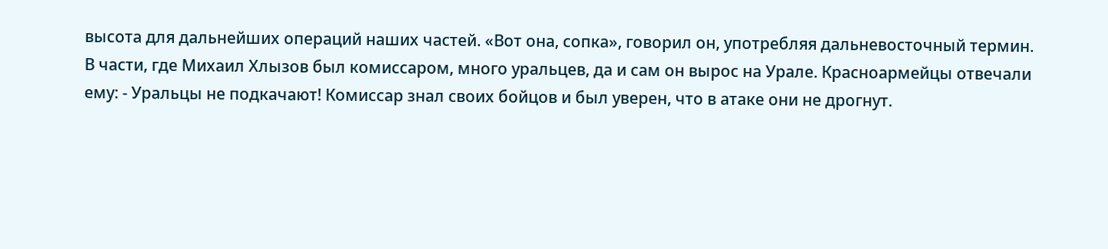высота для дальнейших операций наших частей. «Вот она, сопка», говорил он, употребляя дальневосточный термин. В части, где Михаил Хлызов был комиссаром, много уральцев, да и сам он вырос на Урале. Красноармейцы отвечали ему: - Уральцы не подкачают! Комиссар знал своих бойцов и был уверен, что в атаке они не дрогнут.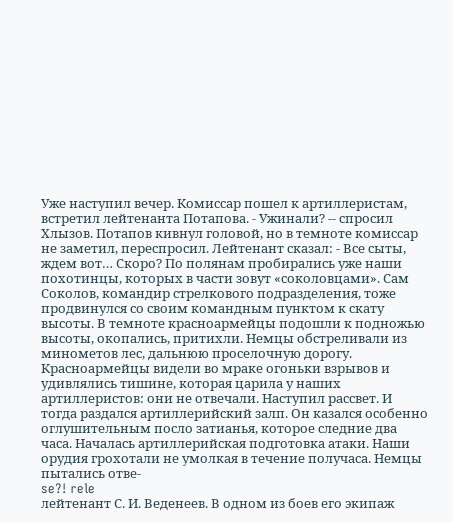Уже наступил вечер. Комиссар пошел к артиллеристам, встретил лейтенанта Потапова. - Ужинали? -- спросил Хлызов. Потапов кивнул головой, но в темноте комиссар не заметил, переспросил. Лейтенант сказал: - Все сыты, ждем вот… Скоро? По полянам пробирались уже наши похотинцы, которых в части зовут «соколовцами». Сам Соколов, командир стрелкового подразделения, тоже продвинулся со своим командным пунктом к скату высоты. В темноте красноармейцы подошли к подножью высоты, окопались, притихли. Немцы обстреливали из минометов лес, дальнюю проселочную дорогу. Красноармейцы видели во мраке огоньки взрывов и удивлялись тишине, которая царила у наших артиллеристов: они не отвечали. Наступил рассвет. И тогда раздался артиллерийский залп. Он казался особенно оглушительным посло затианья, которое следние два часа. Началась артиллерийская подготовка атаки. Наши орудия грохотали не умолкая в течение получаса. Немцы пытались отве-
se?! rele
лейтенант С. И. Веденеев. В одном из боев его экипаж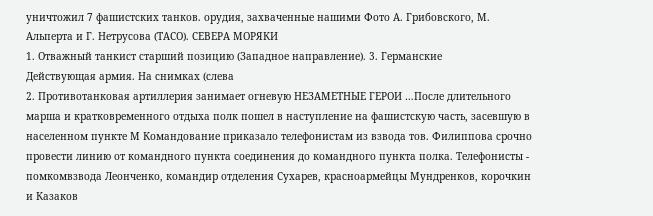уничтожил 7 фашистских танков. орудия, захваченные нашими Фото А. Грибовского, М. Альперта и Г. Нетрусова (ТАСО). СЕВЕРА МОРЯКИ
1. Отважный танкист старший позицию (Западное направление). 3. Германские
Действующая армия. На снимках (слева
2. Противотанковая артиллерия занимает огневую НЕЗАМЕТНЫЕ ГЕРОИ …После длительного марша и кратковременного отдыха полк пошел в наступление на фашистскую часть, засевшую в населенном пункте М Командование приказало телефонистам из взвода тов. Филиппова срочно провести линию от командного пункта соединения до командного пункта полка. Телефонисты - помкомвзвода Леонченко, командир отделения Сухарев, красноармейцы Мундренков, корочкин и Казаков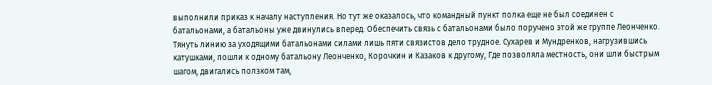выполнили приказ к началу наступления. Но тут же оказалось, что командный пункт полка еще не был соединен с батальонами, а батальоны уже двинулись вперед. Обеспечить связь с батальонами было поручено этой же группе Леонченко. Тянуть линию за уходящими батальонами силами лишь пяти связистов дело трудное. Сухарев и Мундренков, нагрузившись катушками, пошли к одному батальону Леонченко, Корочкин и Казаков к другому, Где позволяла местность, они шли быстрым шагом, двигались ползком там,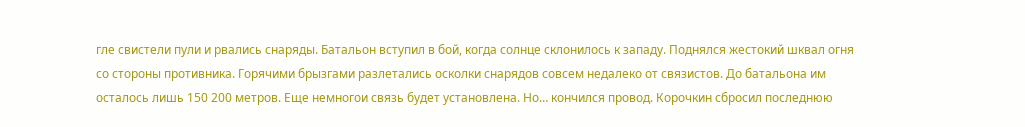гле свистели пули и рвались снаряды. Батальон вступил в бой, когда солнце склонилось к западу. Поднялся жестокий шквал огня со стороны противника. Горячими брызгами разлетались осколки снарядов совсем недалеко от связистов. До батальона им осталось лишь 150 200 метров. Еще немногои связь будет установлена. Но… кончился провод. Корочкин сбросил последнюю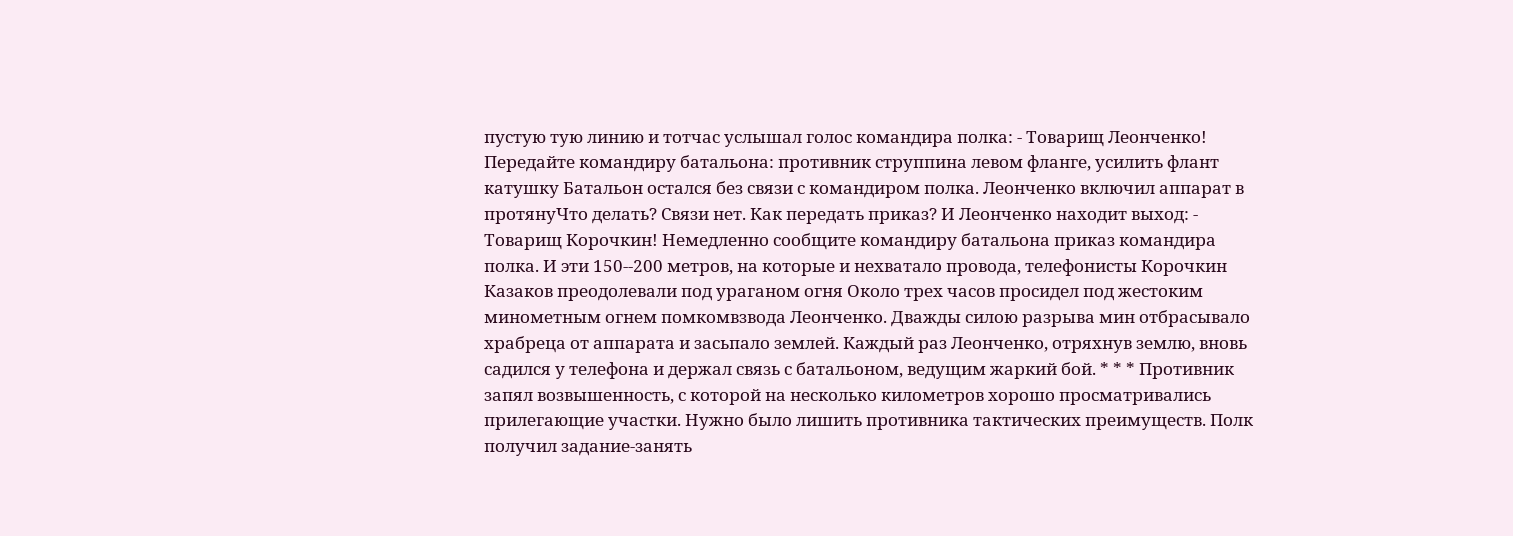пустую тую линию и тотчас услышал голос командира полка: - Товарищ Леонченко! Передайте командиру батальона: противник струппина левом фланге, усилить флант катушку Батальон остался без связи с командиром полка. Леонченко включил аппарат в протянуЧто делать? Связи нет. Как передать приказ? И Леонченко находит выход: - Товарищ Корочкин! Немедленно сообщите командиру батальона приказ командира полка. И эти 150--200 метров, на которые и нехватало провода, телефонисты Корочкин Казаков преодолевали под ураганом огня Около трех часов просидел под жестоким минометным огнем помкомвзвода Леонченко. Дважды силою разрыва мин отбрасывало храбреца от аппарата и засьпало землей. Каждый раз Леонченко, отряхнув землю, вновь садился у телефона и держал связь с батальоном, ведущим жаркий бой. * * * Противник запял возвышенность, с которой на несколько километров хорошо просматривались прилегающие участки. Нужно было лишить противника тактических преимуществ. Полк получил задание-занять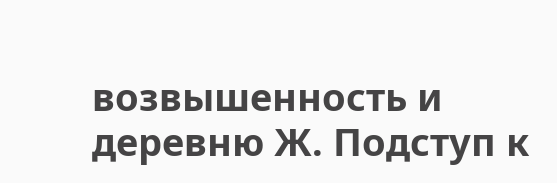возвышенность и деревню Ж. Подступ к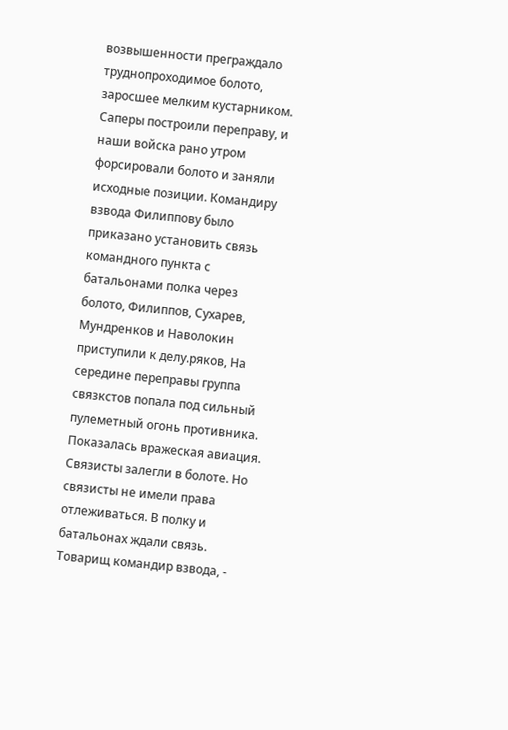возвышенности преграждало труднопроходимое болото, заросшее мелким кустарником. Саперы построили переправу, и наши войска рано утром форсировали болото и заняли исходные позиции. Командиру взвода Филиппову было приказано установить связь командного пункта с батальонами полка через болото, Филиппов, Сухарев, Мундренков и Наволокин приступили к делу.ряков, На середине переправы группа связкстов попала под сильный пулеметный огонь противника. Показалась вражеская авиация. Связисты залегли в болоте. Но связисты не имели права отлеживаться. В полку и батальонах ждали связь. Товарищ командир взвода, -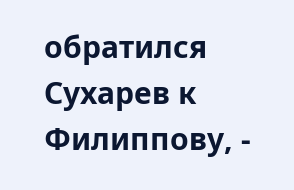обратился Сухарев к Филиппову, -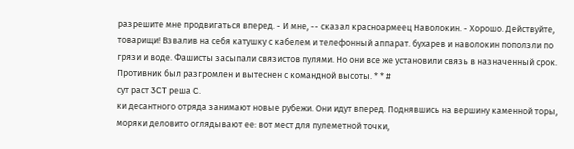разрешите мне продвигаться вперед. - И мне, -- сказал красноармеец Наволокин. - Хорошо. Действуйте, товарищи! Взвалив на себя катушку с кабелем и телефонный аппарат. бухарев и наволокин поползли по грязи и воде. Фашисты засыпали связистов пулями. Но они все же установили связь в назначенный срок. Противник был разгромлен и вытеснен с командной высоты. * * #
сут раст 3CT реша C.
ки десантного отряда занимают новые рубежи. Они идут вперед. Поднявшись на вершину каменной торы, моряки деловито оглядывают ее: вот мест для пулеметной точки,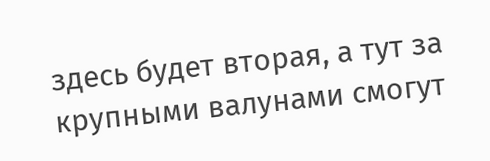здесь будет вторая, а тут за крупными валунами смогут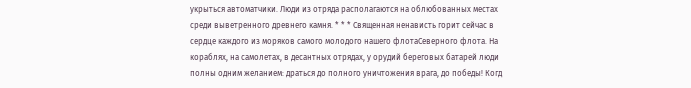укрыться автоматчики. Люди из отряда располагаются на облюбованных местах среди выветренного древнего камня. * * * Священная ненависть горит сейчас в сердце каждого из моряков самого молодого нашего флотаСеверного флота. На кораблях, на самолетах, в десантных отрядах, у орудий береговых батарей люди полны одним желанием: драться до полного уничтожения врага, до победы! Когд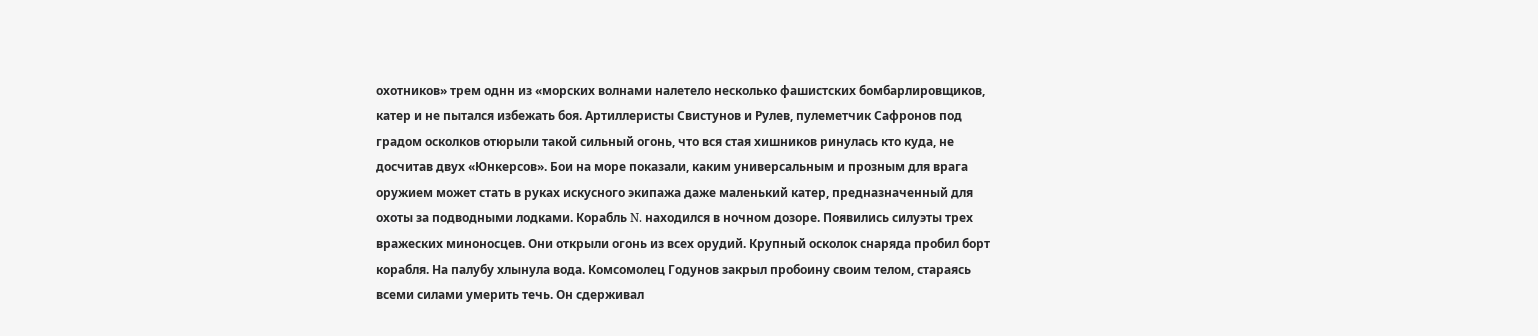охотников» трем однн из «морских волнами налетело несколько фашистских бомбарлировщиков, катер и не пытался избежать боя. Артиллеристы Свистунов и Рулев, пулеметчик Сафронов под градом осколков отюрыли такой сильный огонь, что вся стая хишников ринулась кто куда, не досчитав двух «Юнкерсов». Бои на море показали, каким универсальным и прозным для врага оружием может стать в руках искусного экипажа даже маленький катер, предназначенный для охоты за подводными лодками. Корабль N. находился в ночном дозоре. Появились силуэты трех вражеских миноносцев. Они открыли огонь из всех орудий. Крупный осколок снаряда пробил борт корабля. На палубу хлынула вода. Комсомолец Годунов закрыл пробоину своим телом, стараясь всеми силами умерить течь. Он сдерживал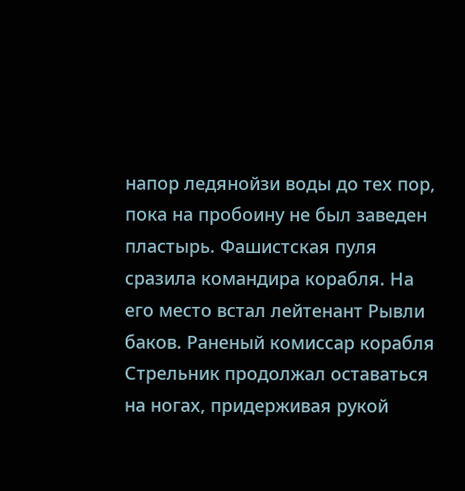напор ледянойзи воды до тех пор, пока на пробоину не был заведен пластырь. Фашистская пуля сразила командира корабля. На его место встал лейтенант Рывли баков. Раненый комиссар корабля Стрельник продолжал оставаться на ногах, придерживая рукой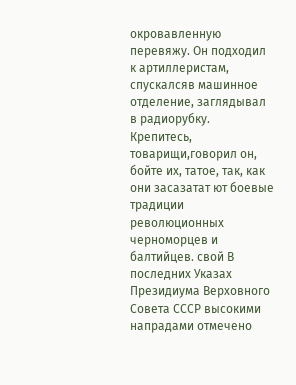окровавленную перевяжу. Он подходил к артиллеристам, спускалсяв машинное отделение, заглядывал в радиорубку. Крепитесь, товарищи,говорил он, бойте их, татое, так, как они засазатат ют боевые традиции революционных черноморцев и балтийцев. свой В последних Указах Президиума Верховного Совета СССР высокими напрадами отмечено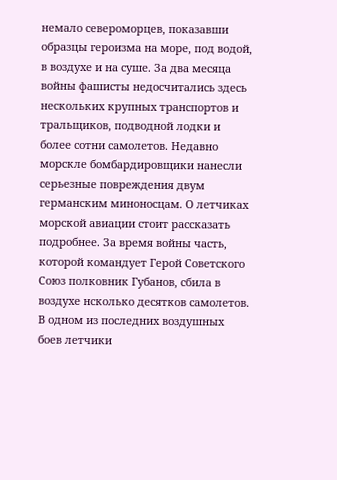немало североморцев, показавши образцы героизма на море, под водой, в воздухе и на суше. За два месяца войны фашисты недосчитались здесь нескольких крупных транспортов и тральщиков, подводной лодки и более сотни самолетов. Недавно морскле бомбардировщики нанесли серьезные повреждения двум германским миноносцам. О летчиках морской авиации стоит рассказать подробнее. За время войны часть, которой командует Герой Советского Союз полковник Губанов, сбила в воздухе нсколько десятков самолетов. В одном из последних воздушных боев летчики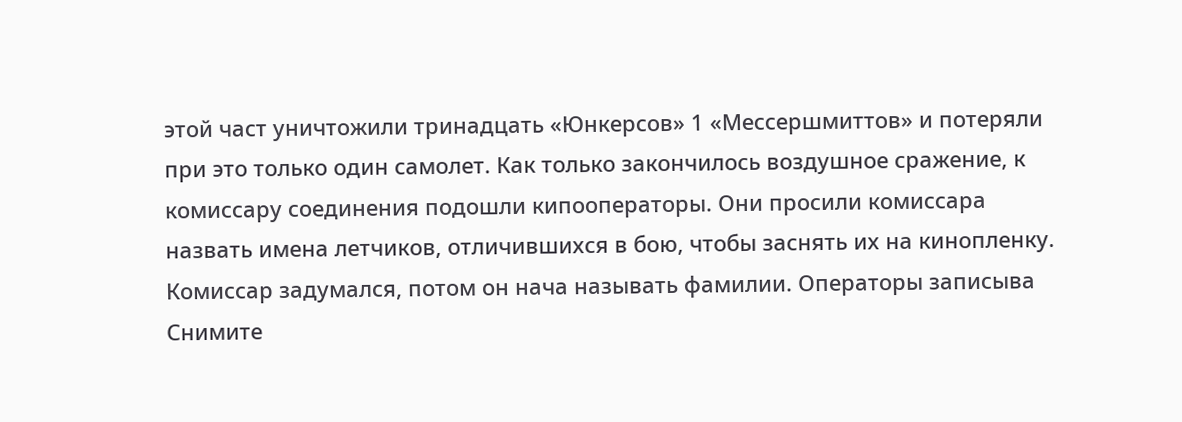этой част уничтожили тринадцать «Юнкерсов» 1 «Мессершмиттов» и потеряли при это только один самолет. Как только закончилось воздушное сражение, к комиссару соединения подошли кипооператоры. Они просили комиссара назвать имена летчиков, отличившихся в бою, чтобы заснять их на кинопленку. Комиссар задумался, потом он нача называть фамилии. Операторы записыва Снимите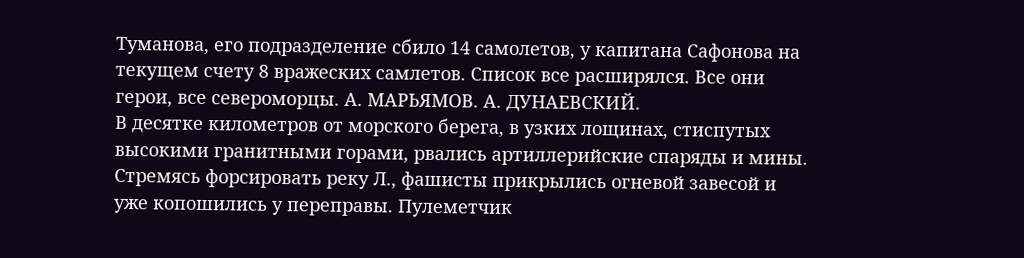Туманова, его подразделение сбило 14 самолетов, у капитана Сафонова на текущем счету 8 вражеских самлетов. Список все расширялся. Все они герои, все североморцы. А. МАРЬЯМОВ. А. ДУНАЕВСКИЙ.
В десятке километров от морского берега, в узких лощинах, стиспутых высокими гранитными горами, рвались артиллерийские спаряды и мины. Стремясь форсировать реку Л., фашисты прикрылись огневой завесой и уже копошились у переправы. Пулеметчик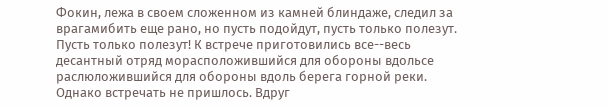Фокин, лежа в своем сложенном из камней блиндаже, следил за врагамибить еще рано, но пусть подойдут, пусть только полезут. Пусть только полезут! К встрече приготовились все--весь десантный отряд морасположившийся для обороны вдольсе раслюложившийся для обороны вдоль берега горной реки. Однако встречать не пришлось. Вдруг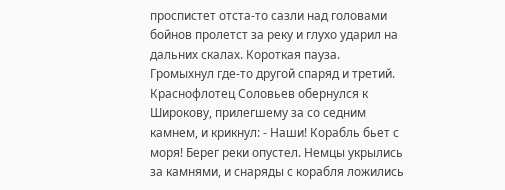проспистет отста-то сазли над головами бойнов пролетст за реку и глухо ударил на дальних скалах. Короткая пауза. Громыхнул где-то другой спаряд и третий. Краснофлотец Соловьев обернулся к Широкову, прилегшему за со седним камнем, и крикнул: - Наши! Корабль бьет с моря! Берег реки опустел. Немцы укрылись за камнями, и снаряды с корабля ложились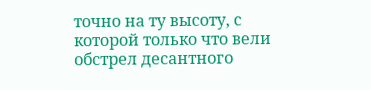точно на ту высоту, с которой только что вели обстрел десантного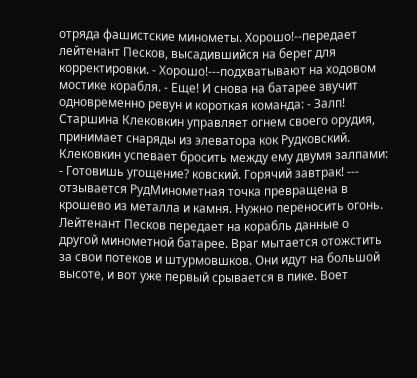отряда фашистские минометы. Хорошо!--передает лейтенант Песков, высадившийся на берег для корректировки. - Хорошо!---подхватывают на ходовом мостике корабля. - Еще! И снова на батарее звучит одновременно ревун и короткая команда: - Залп! Старшина Клековкин управляет огнем своего орудия, принимает снаряды из элеватора кок Рудковский. Клековкин успевает бросить между ему двумя залпами: - Готовишь угощение? ковский. Горячий завтрак! --- отзывается РудМинометная точка превращена в крошево из металла и камня. Нужно переносить огонь. Лейтенант Песков передает на корабль данные о другой минометной батарее. Враг мытается отожстить за свои потеков и штурмовшков. Они идут на большой высоте, и вот уже первый срывается в пике. Воет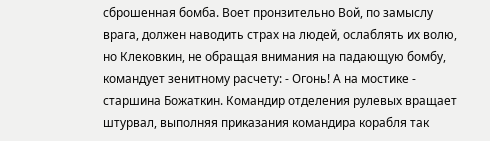сброшенная бомба. Воет пронзительно Вой, по замыслу врага, должен наводить страх на людей, ослаблять их волю, но Клековкин, не обращая внимания на падающую бомбу, командует зенитному расчету: - Огонь! А на мостике - старшина Божаткин. Командир отделения рулевых вращает штурвал, выполняя приказания командира корабля так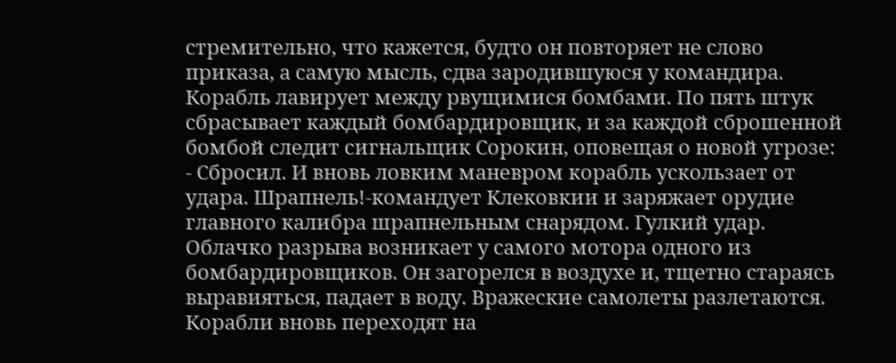стремительно, что кажется, будто он повторяет не слово приказа, а самую мысль, сдва зародившуюся у командира. Корабль лавирует между рвущимися бомбами. По пять штук сбрасывает каждый бомбардировщик, и за каждой сброшенной бомбой следит сигнальщик Сорокин, оповещая о новой угрозе: - Сбросил. И вновь ловким маневром корабль ускользает от удара. Шрапнель!-командует Клековкии и заряжает орудие главного калибра шрапнельным снарядом. Гулкий удар. Облачко разрыва возникает у самого мотора одного из бомбардировщиков. Он загорелся в воздухе и, тщетно стараясь выравияться, падает в воду. Вражеские самолеты разлетаются. Корабли вновь переходят на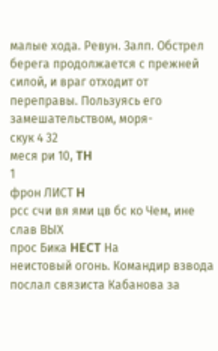малые хода. Ревун. Залп. Обстрел берега продолжается с прежней силой, и враг отходит от переправы. Пользуясь его замешательством, моря-
скук 4 32
меся ри 10, TH
1
фрон ЛИСТ H
рсс счи вя ями цв бс ко Чем, ине слав ВЫХ
прос Бика HECT На
неистовый огонь. Командир взвода послал связиста Кабанова за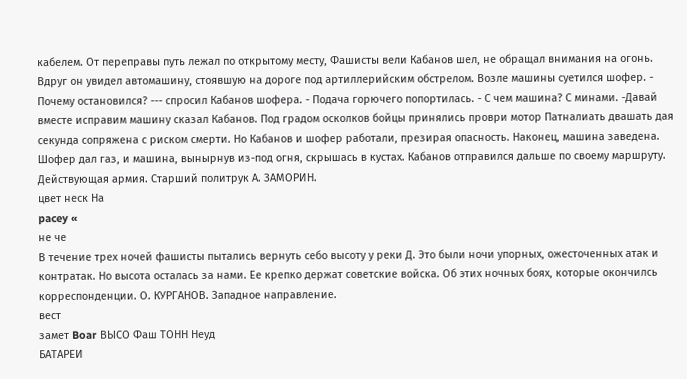кабелем. От переправы путь лежал по открытому месту, Фашисты вели Кабанов шел, не обращал внимания на огонь. Вдруг он увидел автомашину, стоявшую на дороге под артиллерийским обстрелом. Возле машины суетился шофер. - Почему остановился? --- спросил Кабанов шофера. - Подача горючего попортилась. - С чем машина? С минами. -Давай вместе исправим машину сказал Кабанов. Под градом осколков бойцы принялись проври мотор Патналиать двашать дая секунда сопряжена с риском смерти. Но Кабанов и шофер работали, презирая опасность. Наконец, машина заведена. Шофер дал газ, и машина, вынырнув из-под огня, скрышась в кустах. Кабанов отправился дальше по своему маршруту. Действующая армия. Старший политрук А. ЗАМОРИН.
цвет неск На
pacey «
не че
В течение трех ночей фашисты пытались вернуть себо высоту у реки Д. Это были ночи упорных, ожесточенных атак и контратак. Но высота осталась за нами. Ее крепко держат советские войска. Об этих ночных боях, которые окончилсь корреспонденции. О. КУРГАНОВ. Западное направление.
вест
замет Boar ВЫСО Фаш ТОНН Неуд
БАТАРЕИ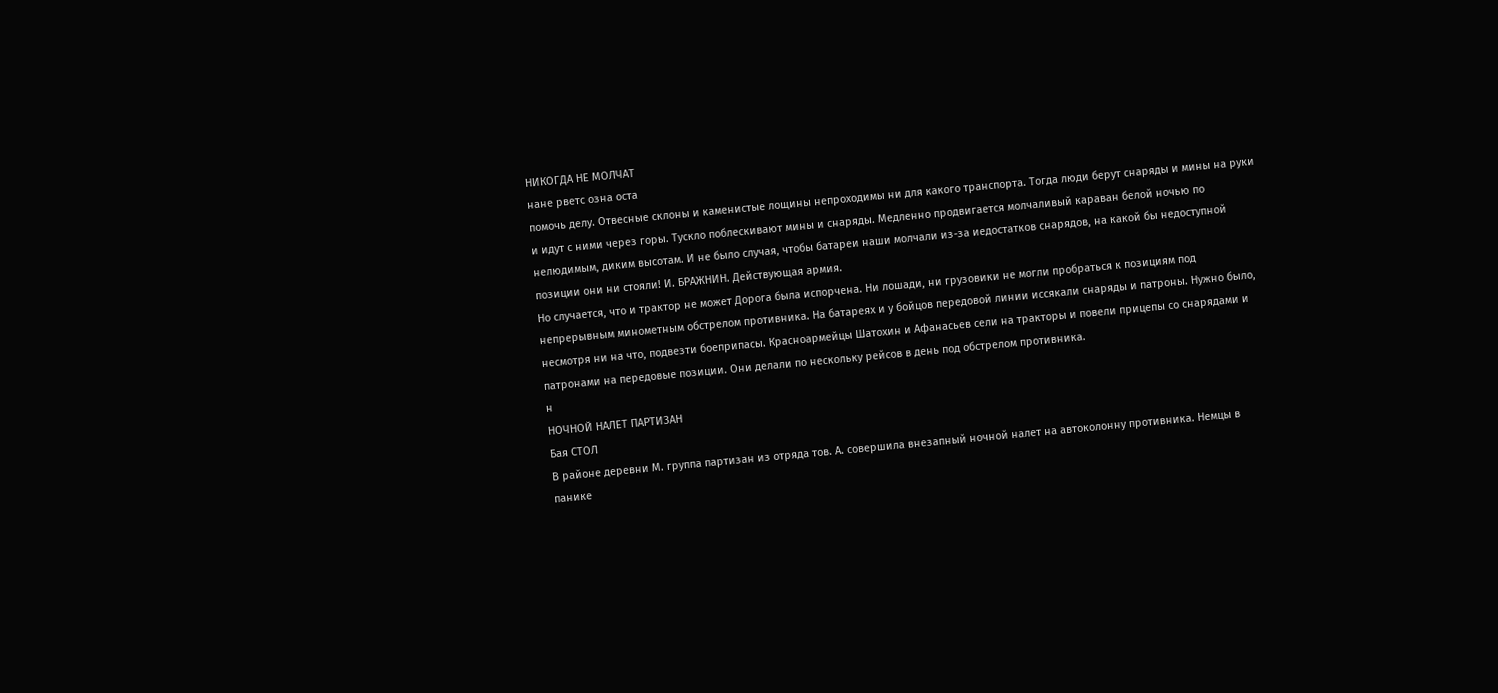НИКОГДА НЕ МОЛЧАТ
нане рветс озна оста
помочь делу. Отвесные склоны и каменистые лощины непроходимы ни для какого транспорта. Тогда люди берут снаряды и мины на руки и идут с ними через горы. Тускло поблескивают мины и снаряды. Медленно продвигается молчаливый караван белой ночью по нелюдимым, диким высотам. И не было случая, чтобы батареи наши молчали из-за иедостатков снарядов, на какой бы недоступной позиции они ни стояли! И. БРАЖНИН. Действующая армия.
Но случается, что и трактор не может Дорога была испорчена. Ни лошади, ни грузовики не могли пробраться к позициям под непрерывным минометным обстрелом противника. На батареях и у бойцов передовой линии иссякали снаряды и патроны. Нужно было, несмотря ни на что, подвезти боеприпасы. Красноармейцы Шатохин и Афанасьев сели на тракторы и повели прицепы со снарядами и патронами на передовые позиции. Они делали по нескольку рейсов в день под обстрелом противника.
н
НОЧНОЙ НАЛЕТ ПАРТИЗАН
Бая СТОЛ
В районе деревни М. группа партизан из отряда тов. А. совершила внезапный ночной налет на автоколонну противника. Немцы в панике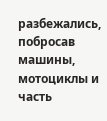разбежались, побросав машины, мотоциклы и часть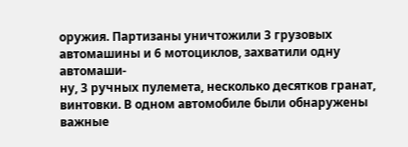оружия. Партизаны уничтожили 3 грузовых автомашины и 6 мотоциклов, захватили одну автомаши-
ну, 3 ручных пулемета, несколько десятков гранат, винтовки. В одном автомобиле были обнаружены важные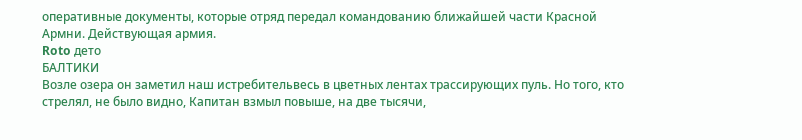оперативные документы, которые отряд передал командованию ближайшей части Красной Армни. Действующая армия.
Roto дето
БАЛТИКИ
Возле озера он заметил наш истребительвесь в цветных лентах трассирующих пуль. Но того, кто стрелял, не было видно, Капитан взмыл повыше, на две тысячи,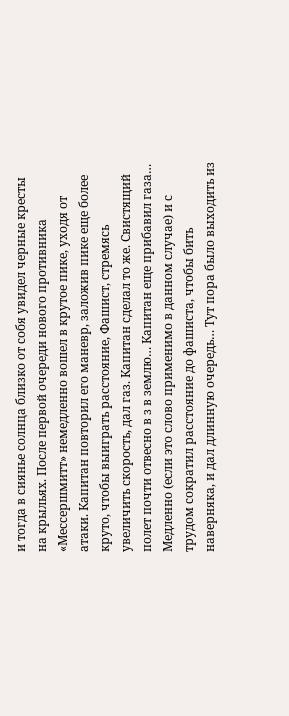и тогда в сиянье солнца близко от собя увидел черные кресты на крыльях. После первой очереди нового противника «Мессершмитт» немедленно вошел в крутое пике, уходя от атаки. Капитан повторил его маневр, заложив пике еще более круто, чтобы выиграть расстояние, Фашист, стремясь увеличить скорость, дал газ. Капитан сделал то же. Свистящий полет почти отвесно в з в землю… Капитан еще прибавил газа… Медленно (если это слово применимо в данном случае) и с трудом сократил расстояние до фашиста, чтобы бить наверняка, и дал длинную очередь… Тут пора было выходить из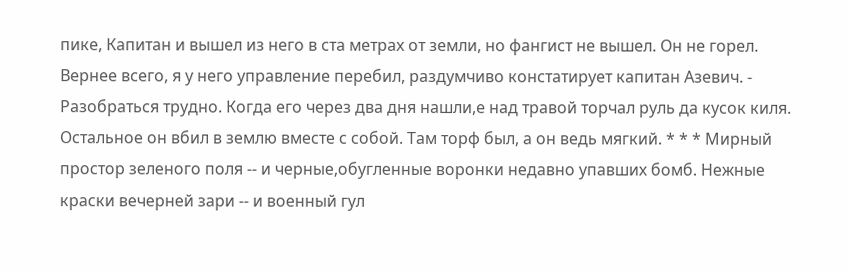пике, Капитан и вышел из него в ста метрах от земли, но фангист не вышел. Он не горел. Вернее всего, я у него управление перебил, раздумчиво констатирует капитан Азевич. - Разобраться трудно. Когда его через два дня нашли,e над травой торчал руль да кусок киля. Остальное он вбил в землю вместе с собой. Там торф был, а он ведь мягкий. * * * Мирный простор зеленого поля -- и черные,обугленные воронки недавно упавших бомб. Нежные краски вечерней зари -- и военный гул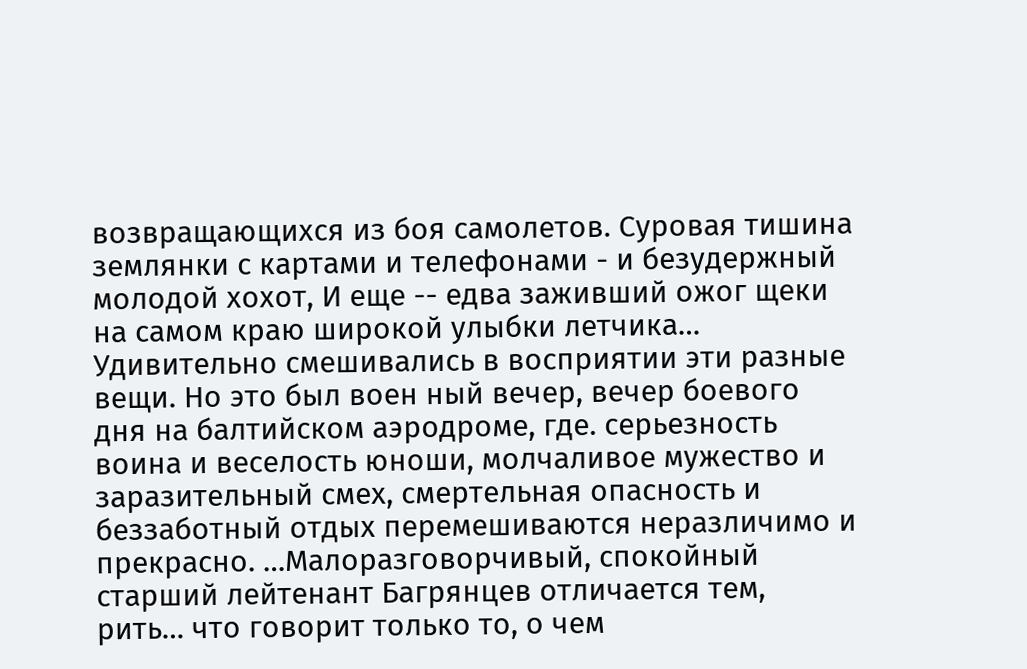возвращающихся из боя самолетов. Суровая тишина землянки с картами и телефонами - и безудержный молодой хохот, И еще -- едва заживший ожог щеки на самом краю широкой улыбки летчика… Удивительно смешивались в восприятии эти разные вещи. Но это был воен ный вечер, вечер боевого дня на балтийском аэродроме, где. серьезность воина и веселость юноши, молчаливое мужество и заразительный смех, смертельная опасность и беззаботный отдых перемешиваются неразличимо и прекрасно. …Малоразговорчивый, спокойный старший лейтенант Багрянцев отличается тем,
рить… что говорит только то, о чем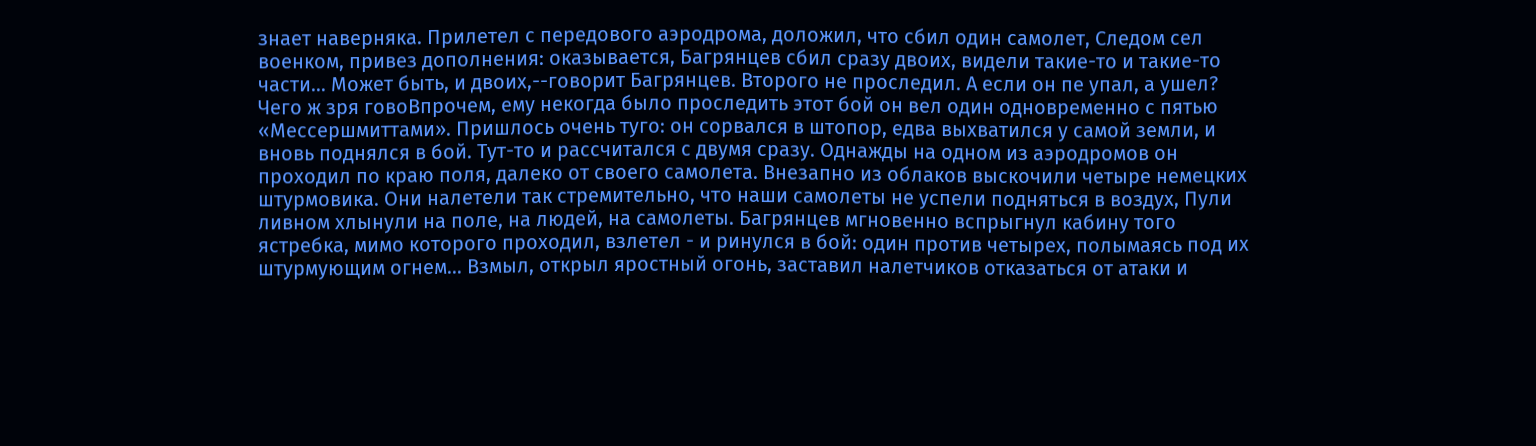знает наверняка. Прилетел с передового аэродрома, доложил, что сбил один самолет, Следом сел военком, привез дополнения: оказывается, Багрянцев сбил сразу двоих, видели такие-то и такие-то части… Может быть, и двоих,--говорит Багрянцев. Второго не проследил. А если он пе упал, а ушел? Чего ж зря говоВпрочем, ему некогда было проследить этот бой он вел один одновременно с пятью «Мессершмиттами». Пришлось очень туго: он сорвался в штопор, едва выхватился у самой земли, и вновь поднялся в бой. Тут-то и рассчитался с двумя сразу. Однажды на одном из аэродромов он проходил по краю поля, далеко от своего самолета. Внезапно из облаков выскочили четыре немецких штурмовика. Они налетели так стремительно, что наши самолеты не успели подняться в воздух, Пули ливном хлынули на поле, на людей, на самолеты. Багрянцев мгновенно вспрыгнул кабину того ястребка, мимо которого проходил, взлетел - и ринулся в бой: один против четырех, полымаясь под их штурмующим огнем… Взмыл, открыл яростный огонь, заставил налетчиков отказаться от атаки и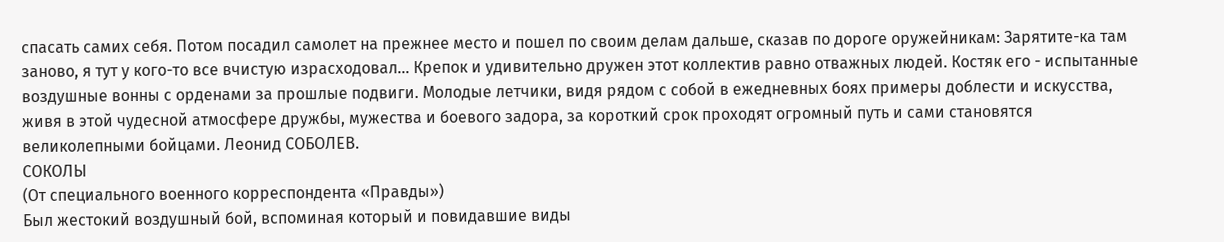спасать самих себя. Потом посадил самолет на прежнее место и пошел по своим делам дальше, сказав по дороге оружейникам: Зарятите-ка там заново, я тут у кого-то все вчистую израсходовал… Крепок и удивительно дружен этот коллектив равно отважных людей. Костяк его - испытанные воздушные вонны с орденами за прошлые подвиги. Молодые летчики, видя рядом с собой в ежедневных боях примеры доблести и искусства, живя в этой чудесной атмосфере дружбы, мужества и боевого задора, за короткий срок проходят огромный путь и сами становятся великолепными бойцами. Леонид СОБОЛЕВ.
СОКОЛЫ
(От специального военного корреспондента «Правды»)
Был жестокий воздушный бой, вспоминая который и повидавшие виды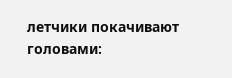летчики покачивают головами: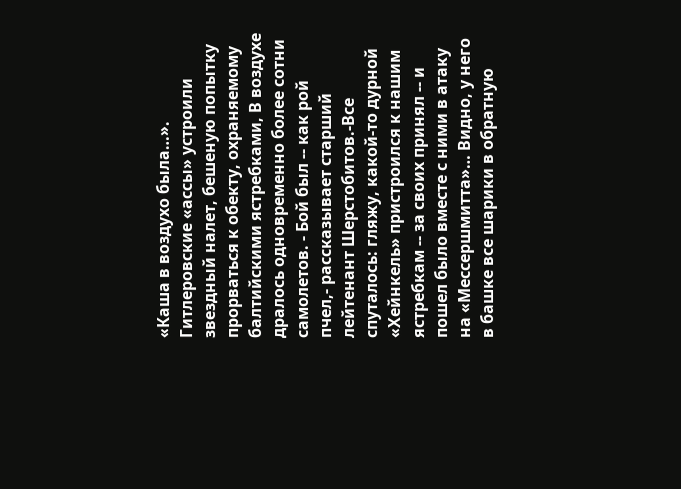«Каша в воздухо была…». Гитлеровские «ассы» устроили звездный налет, бешеную попытку прорваться к обекту, охраняемому балтийскими ястребками, В воздухе дралось одновременно более сотни самолетов. - Бой был -- как рой пчел,- рассказывает старший лейтенант Шерстобитов.-Все спуталось: гляжу, какой-то дурной «Хейнкель» пристроился к нашим ястребкам -- за своих принял -- и пошел было вместе с ними в атаку на «Мессершмитта»… Видно, у него в башке все шарики в обратную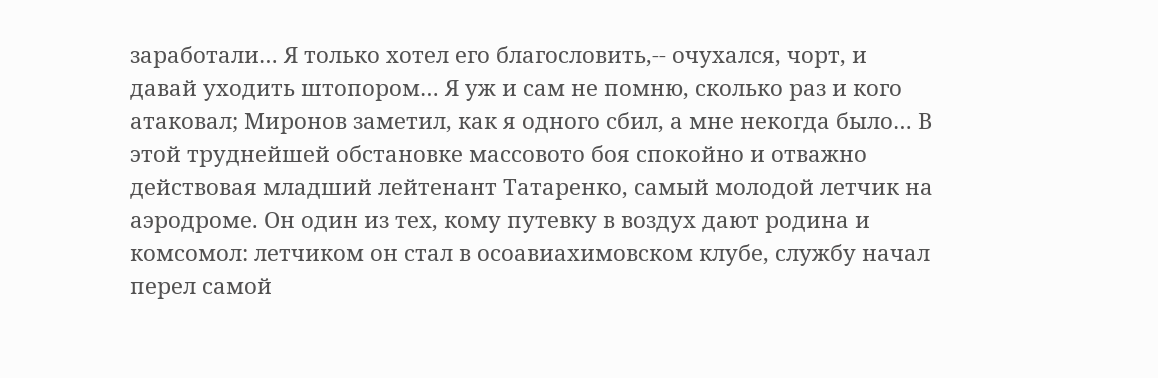заработали… Я только хотел его благословить,-- очухался, чорт, и давай уходить штопором… Я уж и сам не помню, сколько раз и кого атаковал; Миронов заметил, как я одного сбил, а мне некогда было… В этой труднейшей обстановке массовото боя спокойно и отважно действовая младший лейтенант Татаренко, самый молодой летчик на аэродроме. Он один из тех, кому путевку в воздух дают родина и комсомол: летчиком он стал в осоавиахимовском клубе, службу начал перел самой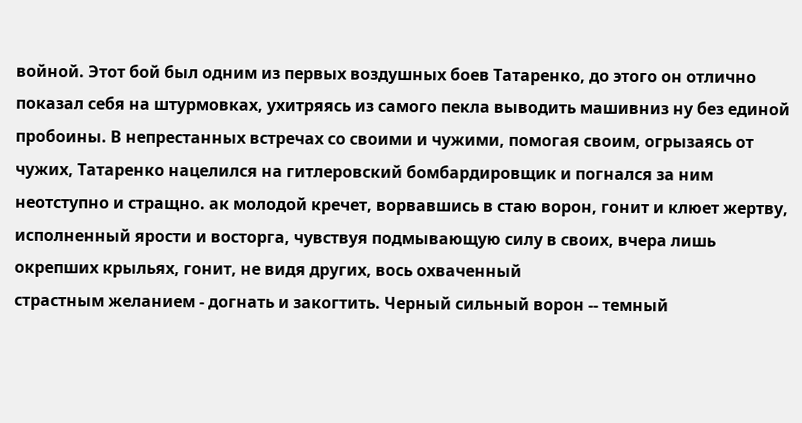войной. Этот бой был одним из первых воздушных боев Татаренко, до этого он отлично показал себя на штурмовках, ухитряясь из самого пекла выводить машивниз ну без единой пробоины. В непрестанных встречах со своими и чужими, помогая своим, огрызаясь от чужих, Татаренко нацелился на гитлеровский бомбардировщик и погнался за ним неотступно и стращно. ак молодой кречет, ворвавшись в стаю ворон, гонит и клюет жертву, исполненный ярости и восторга, чувствуя подмывающую силу в своих, вчера лишь окрепших крыльях, гонит, не видя других, вось охваченный
страстным желанием - догнать и закогтить. Черный сильный ворон -- темный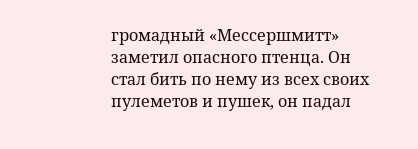громадный «Мессершмитт» заметил опасного птенца. Он стал бить по нему из всех своих пулеметов и пушек, он падал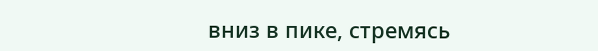вниз в пике, стремясь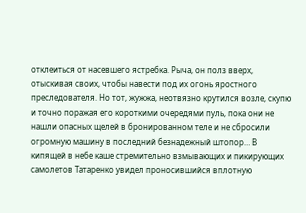отклеиться от насевшего ястребка. Рыча, он полз вверх, отыскивая своих, чтобы навести под их огонь яростного преследователя. Но тот, жужжа, неотвязно крутился возле, скупю и точно поражая его короткими очередями пуль, пока они не нашли опасных щелей в бронированном теле и не сбросили огромную машину в последний безнадежный штопор… В кипящей в небе каше стремительно взмывающих и пикирующих самолетов Татаренко увидел проносившийся вплотную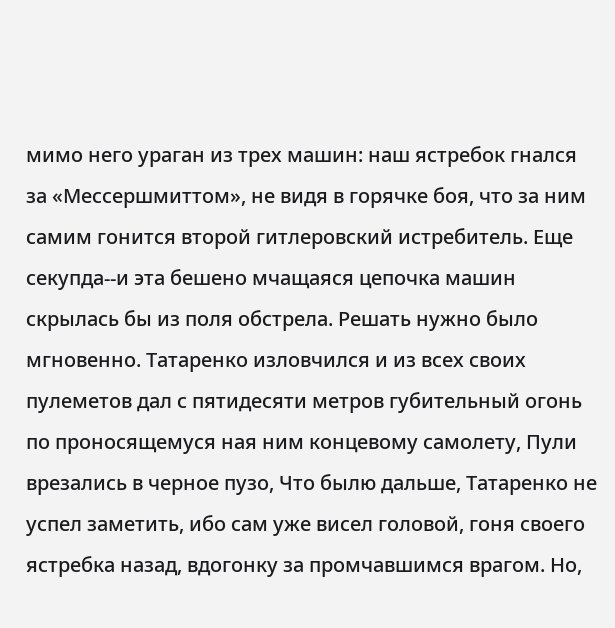мимо него ураган из трех машин: наш ястребок гнался за «Мессершмиттом», не видя в горячке боя, что за ним самим гонится второй гитлеровский истребитель. Еще секупда--и эта бешено мчащаяся цепочка машин скрылась бы из поля обстрела. Решать нужно было мгновенно. Татаренко изловчился и из всех своих пулеметов дал с пятидесяти метров губительный огонь по проносящемуся ная ним концевому самолету, Пули врезались в черное пузо, Что былю дальше, Татаренко не успел заметить, ибо сам уже висел головой, гоня своего ястребка назад, вдогонку за промчавшимся врагом. Но,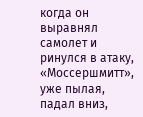когда он выравнял самолет и ринулся в атаку, «Моссершмитт», уже пылая, падал вниз,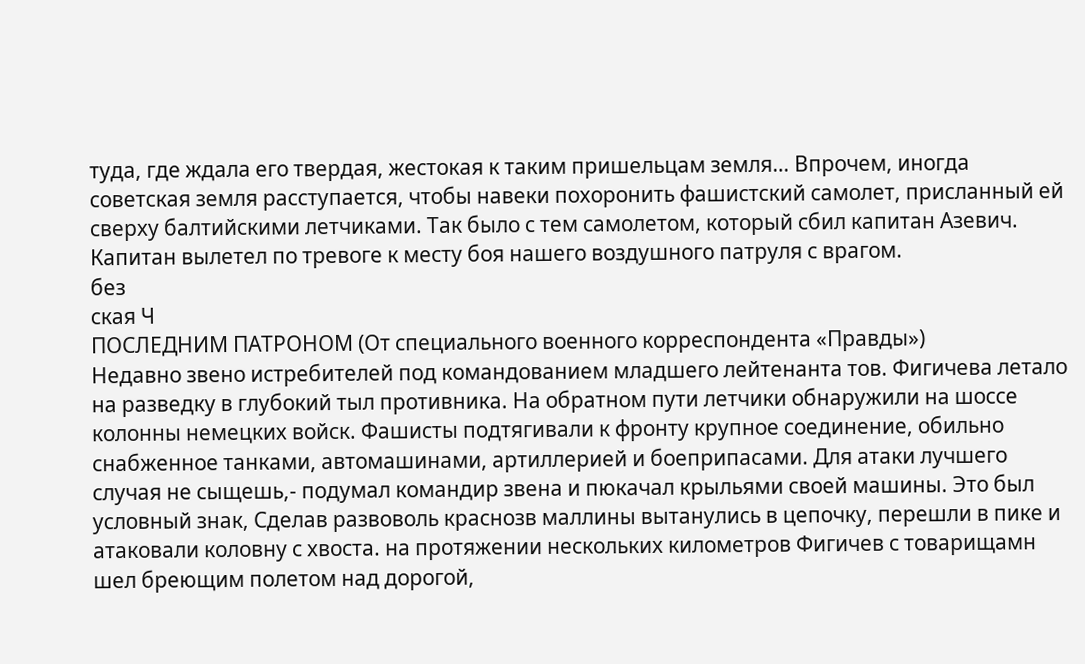туда, где ждала его твердая, жестокая к таким пришельцам земля… Впрочем, иногда советская земля расступается, чтобы навеки похоронить фашистский самолет, присланный ей сверху балтийскими летчиками. Так было с тем самолетом, который сбил капитан Азевич. Капитан вылетел по тревоге к месту боя нашего воздушного патруля с врагом.
без
ская Ч
ПОСЛЕДНИМ ПАТРОНОМ (От специального военного корреспондента «Правды»)
Недавно звено истребителей под командованием младшего лейтенанта тов. Фигичева летало на разведку в глубокий тыл противника. На обратном пути летчики обнаружили на шоссе колонны немецких войск. Фашисты подтягивали к фронту крупное соединение, обильно снабженное танками, автомашинами, артиллерией и боеприпасами. Для атаки лучшего случая не сыщешь,- подумал командир звена и пюкачал крыльями своей машины. Это был условный знак, Сделав развоволь краснозв маллины вытанулись в цепочку, перешли в пике и атаковали коловну с хвоста. на протяжении нескольких километров Фигичев с товарищамн шел бреющим полетом над дорогой,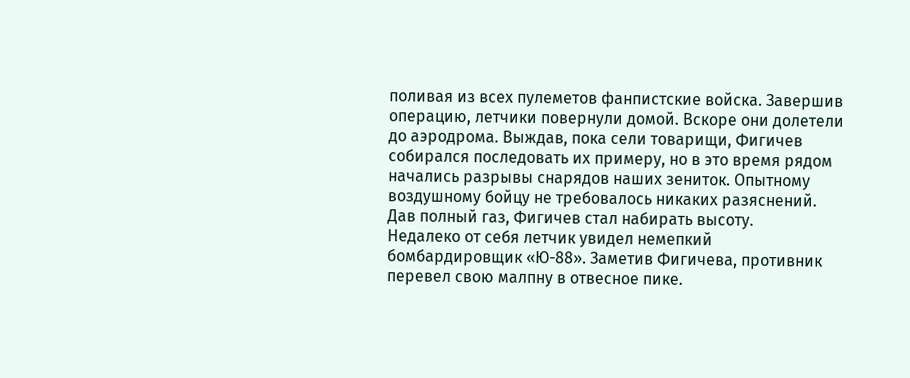поливая из всех пулеметов фанпистские войска. Завершив операцию, летчики повернули домой. Вскоре они долетели до аэродрома. Выждав, пока сели товарищи, Фигичев собирался последовать их примеру, но в это время рядом начались разрывы снарядов наших зениток. Опытному воздушному бойцу не требовалось никаких разяснений. Дав полный газ, Фигичев стал набирать высоту.
Недалеко от себя летчик увидел немепкий бомбардировщик «Ю-88». Заметив Фигичева, противник перевел свою малпну в отвесное пике.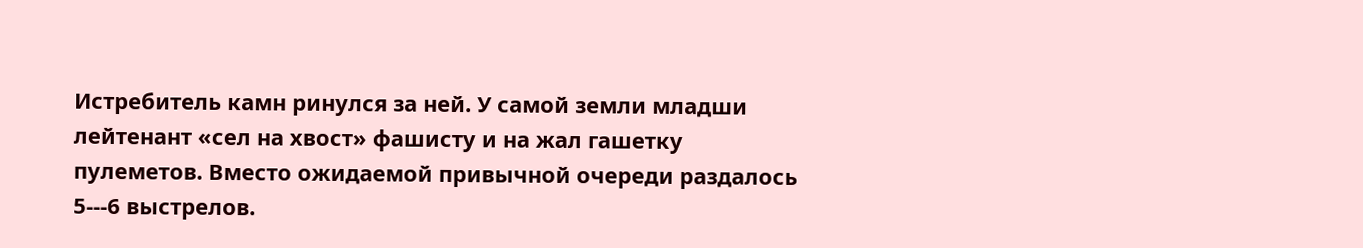Истребитель камн ринулся за ней. У самой земли младши лейтенант «сел на хвост» фашисту и на жал гашетку пулеметов. Вместо ожидаемой привычной очереди раздалось 5---6 выстрелов.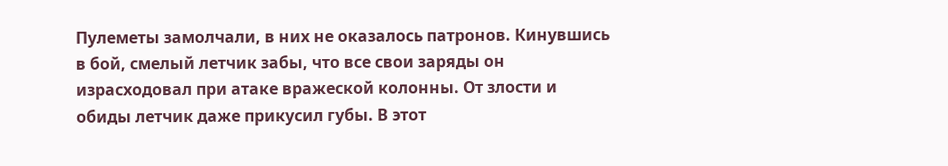Пулеметы замолчали, в них не оказалось патронов. Кинувшись в бой, смелый летчик забы, что все свои заряды он израсходовал при атаке вражеской колонны. От злости и обиды летчик даже прикусил губы. В этот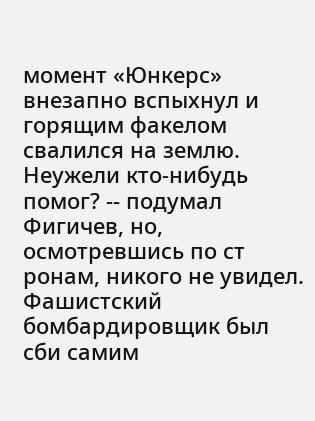момент «Юнкерс» внезапно вспыхнул и горящим факелом свалился на землю. Неужели кто-нибудь помог? -- подумал Фигичев, но, осмотревшись по ст ронам, никого не увидел. Фашистский бомбардировщик был сби самим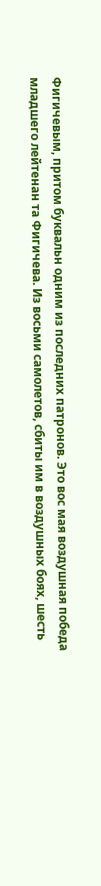Фигичевым, притом буквальн одним из последних патронов. Это вос мая воздушная победа младшего лейтенан та Фигичева. Из восьми самолетов, сбиты им в воздушных боях, шесть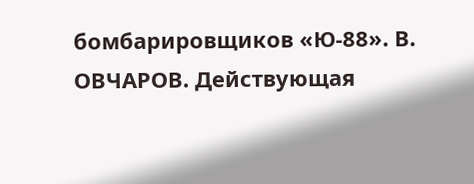бомбарировщиков «Ю-88». В. ОВЧАРОВ. Действующая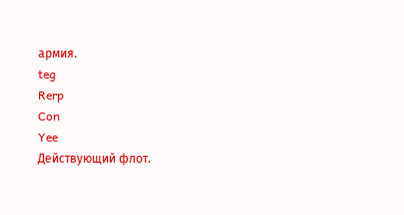армия.
teg
Rerp
Con
Yee
Действующий флот.